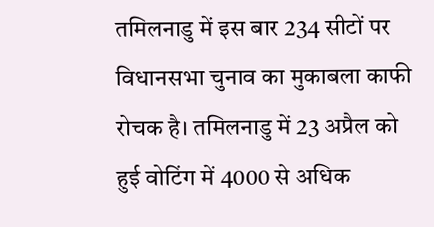तमिलनाडु में इस बार 234 सीटों पर विधानसभा चुनाव का मुकाबला काफी रोचक है। तमिलनाडु में 23 अप्रैल को हुई वोटिंग में 4000 से अधिक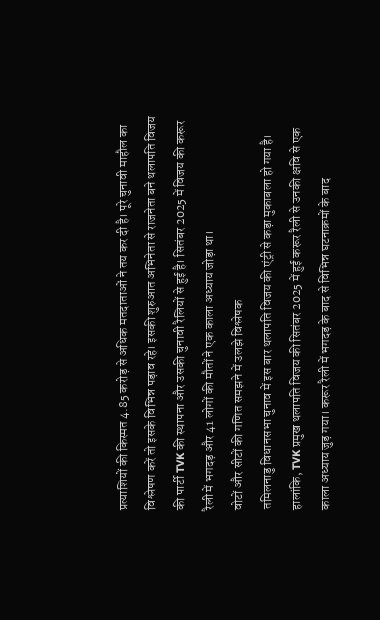प्रत्याशियों की किस्मत 4.85 करोड़ से अधिक मतदाताओं ने तय कर दी है। पूरे चुनावी माहौल का विश्लेषण करें तो इसके विभिन्न पड़ाव रहे। इसकी शुरुआत अभिनेता से राजनेता बने थलापति विजय की पार्टी TVK की स्थापना और उसकी चुनावी रैलियों से हुई है। सितंबर 2025 में विजय की करूर रैली में भगदड़ और 41 लोगों की मौतों ने एक काला अध्याय जोड़ा था।
वोटों और सीटों की गणित समझने में उलझे विश्लेषक
तमिलनाडु विधानसभा चुनाव में इस बार थलापति विजय की एंट्री से कड़ा मुकाबला हो गया है। हालांकि, TVK प्रमुख थलापति विजय की सितंबर 2025 में हुई करूर रैली से उनकी क्षवि से एक काला अध्याय जुड़ गया। करूर रैली में भगदड़ के बाद से विभिन्न घटनाक्रमों के बाद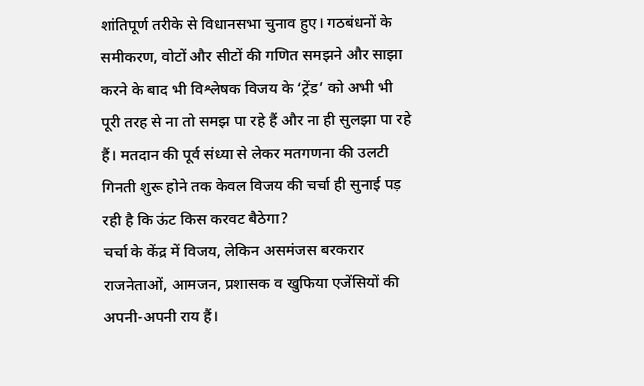शांतिपूर्ण तरीके से विधानसभा चुनाव हुए। गठबंधनों के समीकरण, वोटों और सीटों की गणित समझने और साझा करने के बाद भी विश्लेषक विजय के ‘ट्रेंड’ को अभी भी पूरी तरह से ना तो समझ पा रहे हैं और ना ही सुलझा पा रहे हैं। मतदान की पूर्व संध्या से लेकर मतगणना की उलटी गिनती शुरू होने तक केवल विजय की चर्चा ही सुनाई पड़ रही है कि ऊंट किस करवट बैठेगा?
चर्चा के केंद्र में विजय, लेकिन असमंजस बरकरार
राजनेताओं, आमजन, प्रशासक व खुफिया एजेंसियों की अपनी-अपनी राय हैं।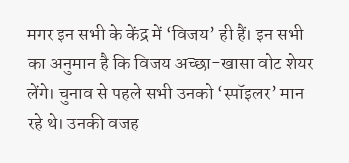मगर इन सभी के केंद्र में ‘विजय’ ही हैं। इन सभी का अनुमान है कि विजय अच्छा-खासा वोट शेयर लेंगे। चुनाव से पहले सभी उनको ‘स्पॉइलर’ मान रहे थे। उनकी वजह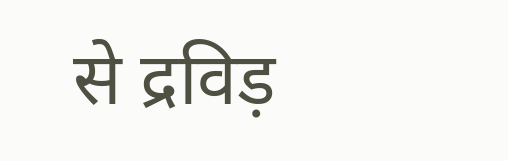से द्रविड़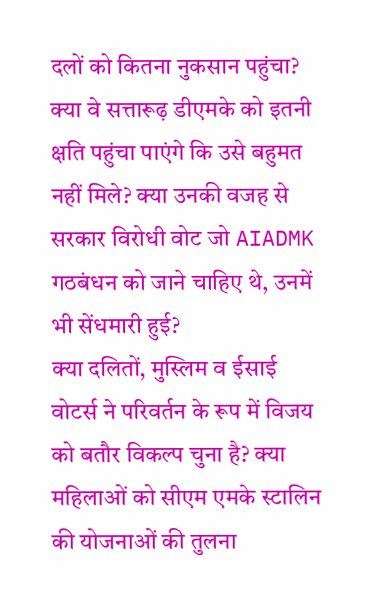दलों को कितना नुकसान पहुंचा? क्या वे सत्तारूढ़ डीएमके को इतनी क्षति पहुंचा पाएंगे कि उसे बहुमत नहीं मिले? क्या उनकी वजह से सरकार विरोधी वोट जो AIADMK गठबंधन को जाने चाहिए थे, उनमें भी सेंधमारी हुई?
क्या दलितों, मुस्लिम व ईसाई वोटर्स ने परिवर्तन के रूप में विजय को बतौर विकल्प चुना है? क्या महिलाओं को सीएम एमके स्टालिन की योजनाओं की तुलना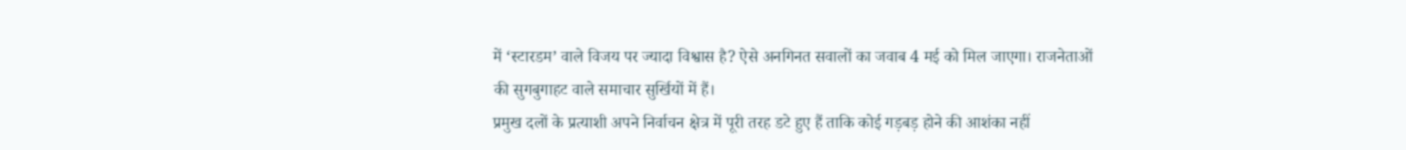में ‘स्टारडम’ वाले विजय पर ज्यादा विश्वास है? ऐसे अनगिनत सवालों का जवाब 4 मई को मिल जाएगा। राजनेताओं की सुगबुगाहट वाले समाचार सुर्खियों में हैं।
प्रमुख दलों के प्रत्याशी अपने निर्वाचन क्षेत्र में पूरी तरह डटे हुए हैं ताकि कोई गड़बड़ होने की आशंका नहीं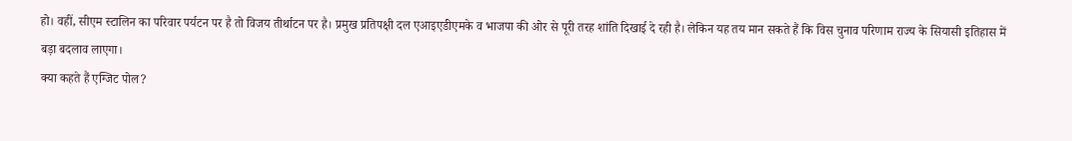हो। वहीं, सीएम स्टालिन का परिवार पर्यटन पर है तो विजय तीर्थाटन पर है। प्रमुख प्रतिपक्षी दल एआइएडीएमके व भाजपा की ओर से पूरी तरह शांति दिखाई दे रही है। लेकिन यह तय मान सकते हैं कि विस चुनाव परिणाम राज्य के सियासी इतिहास में बड़ा बदलाव लाएगा।
क्या कहते हैं एग्जिट पोल?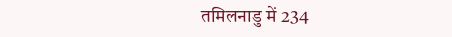तमिलनाडु में 234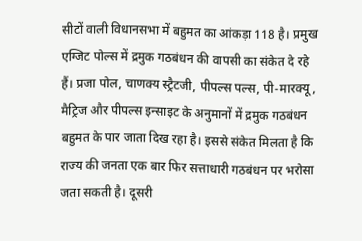सीटों वाली विधानसभा में बहुमत का आंकड़ा 118 है। प्रमुख एग्जिट पोल्स में द्रमुक गठबंधन की वापसी का संकेत दे रहे हैं। प्रजा पोल, चाणक्य स्ट्रैटजी, पीपल्स पल्स, पी-मारक्यू, मैट्रिज और पीपल्स इन्साइट के अनुमानों में द्रमुक गठबंधन बहुमत के पार जाता दिख रहा है। इससे संकेत मिलता है कि राज्य की जनता एक बार फिर सत्ताधारी गठबंधन पर भरोसा जता सकती है। दूसरी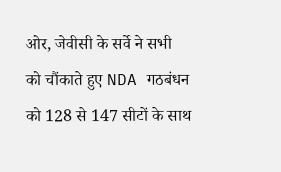ओर, जेवीसी के सर्वे ने सभी को चौंकाते हुए NDA गठबंधन को 128 से 147 सीटों के साथ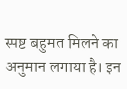स्पष्ट बहुमत मिलने का अनुमान लगाया है। इन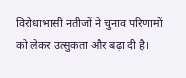विरोधाभासी नतीजों ने चुनाव परिणामों को लेकर उत्सुकता और बढ़ा दी है।